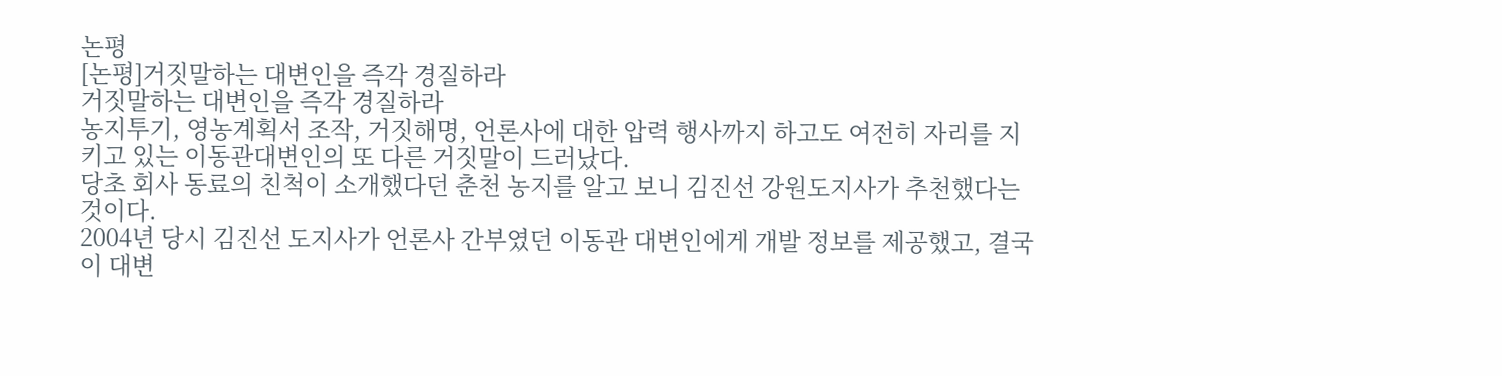논평
[논평]거짓말하는 대변인을 즉각 경질하라
거짓말하는 대변인을 즉각 경질하라
농지투기, 영농계획서 조작, 거짓해명, 언론사에 대한 압력 행사까지 하고도 여전히 자리를 지키고 있는 이동관대변인의 또 다른 거짓말이 드러났다.
당초 회사 동료의 친척이 소개했다던 춘천 농지를 알고 보니 김진선 강원도지사가 추천했다는 것이다.
2004년 당시 김진선 도지사가 언론사 간부였던 이동관 대변인에게 개발 정보를 제공했고, 결국 이 대변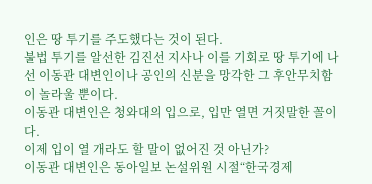인은 땅 투기를 주도했다는 것이 된다.
불법 투기를 알선한 김진선 지사나 이를 기회로 땅 투기에 나선 이동관 대변인이나 공인의 신분을 망각한 그 후안무치함이 놀라울 뿐이다.
이동관 대변인은 청와대의 입으로, 입만 열면 거짓말한 꼴이다.
이제 입이 열 개라도 할 말이 없어진 것 아닌가?
이동관 대변인은 동아일보 논설위원 시절“한국경제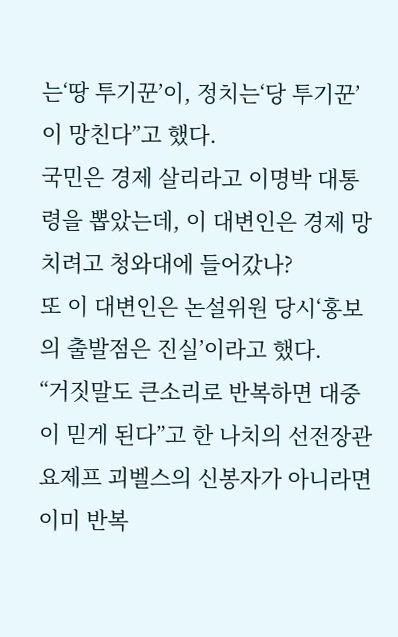는‘땅 투기꾼’이, 정치는‘당 투기꾼’이 망친다”고 했다.
국민은 경제 살리라고 이명박 대통령을 뽑았는데, 이 대변인은 경제 망치려고 청와대에 들어갔나?
또 이 대변인은 논설위원 당시‘홍보의 출발점은 진실’이라고 했다.
“거짓말도 큰소리로 반복하면 대중이 믿게 된다”고 한 나치의 선전장관 요제프 괴벨스의 신봉자가 아니라면 이미 반복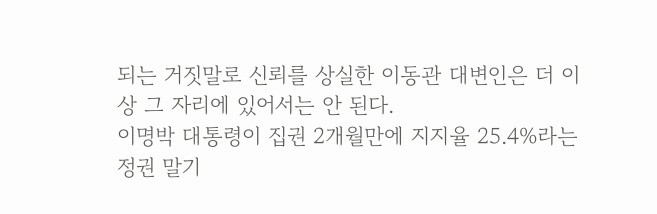되는 거짓말로 신뢰를 상실한 이동관 대변인은 더 이상 그 자리에 있어서는 안 된다.
이명박 대통령이 집권 2개월만에 지지율 25.4%라는 정권 말기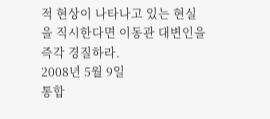적 현상이 나타나고 있는 현실을 직시한다면 이동관 대변인을 즉각 경질하라.
2008년 5월 9일
통합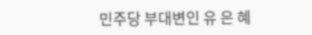민주당 부대변인 유 은 혜